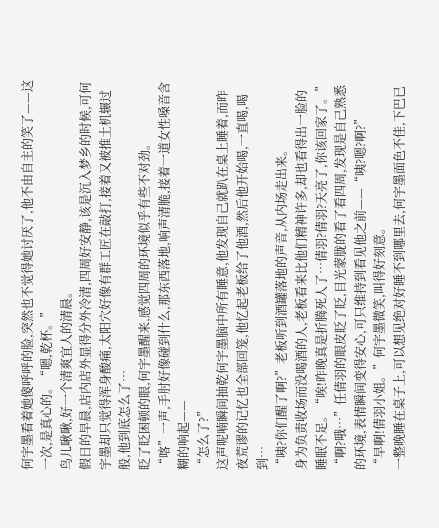何宇墨看着她傻呼呼的脸,突然也不觉得她讨厌了,他不由自主的笑了——这一次,是真心的。“嗯,乾杯。”
鸟儿啾啾,好一个清爽宜人的清晨。
假日的早晨,店内店外显得分外冷清,四周好安静,该是沉入梦乡的时候,可何宇墨却只觉得浑身酸痛,太阳穴好像有群工匠在敲打,接着又被推土机辗过般,他到底怎么了…
眨了眨困顿的眼,何宇墨醒来,感觉四周的环境似乎有些不对劲。
“喀”一声,手肘好像碰到什么,那东西落地,响声清脆,接着一道女性嗓音含糊的响起——
“怎么了?”
这声呢喃瞬间抽乾何宇墨脑中所有睡意,他发现自己就趴在桌上睡着,而昨夜荒谬的记忆也全部回笼,他忆起老板给了他酒,然后他开始喝,一直喝,喝到…
“咦?你们醒了啊?”老板听到酒罐落地的声音,从内场走出来。
身为负责收场而没喝酒的人,老板看来比他们精神许多,却也看得出一脸的睡眠不足。“唉!昨晚真是折腾死人了…倩羽?倩羽?天亮了,你该回家了。”
“啊?哦…”任倩羽的眼皮眨了眨,目光蒙胧的看了看四周,发现是自己熟悉的环境,表情瞬间变得安心,可只维持到看见他之前——“咦?嗯?啊?”
“早啊!倩羽小姐。”何宇墨微笑,叫得好刻意。
一整晚睡在桌子上,可以想见绝对好睡不到哪里去,何宇墨面色不佳,下巴已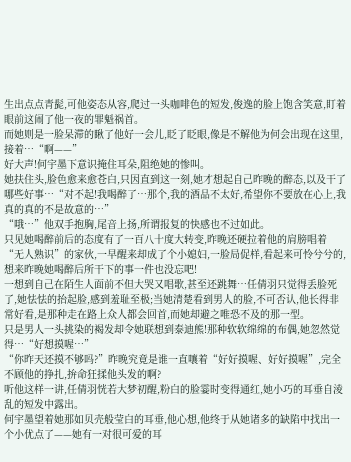生出点点青髭,可他姿态从容,爬过一头咖啡色的短发,俊逸的脸上饱含笑意,盯着眼前这闹了他一夜的罪魁祸首。
而她则是一脸呆滞的瞅了他好一会儿,眨了眨眼,像是不解他为何会出现在这里,接着…“啊——”
好大声!何宇墨下意识掩住耳朵,阻绝她的惨叫。
她扶住头,脸色愈来愈苍白,只因直到这一刻,她才想起自己昨晚的醉态,以及干了哪些好事…“对不起!我喝醉了…那个,我的酒品不太好,希望你不要放在心上,我真的真的不是故意的…”
“哦…”他双手抱胸,尾音上扬,所谓报复的快感也不过如此。
只见她喝醉前后的态度有了一百八十度大转变,昨晚还硬拉着他的肩膀唱着“无人熟识”的家伙,一早醒来却成了个小媳妇,一脸局促样,看起来可怜兮兮的,想来昨晚她喝醉后所干下的事一件也没忘吧!
一想到自己在陌生人面前不但大哭又唱歌,甚至还跳舞…任倩羽只觉得丢脸死了,她怯怯的抬起脸,感到羞耻至极;当她清楚看到男人的脸,不可否认,他长得非常好看,是那种走在路上众人都会回首,而她却避之唯恐不及的那一型。
只是男人一头挑染的褐发却令她联想到泰迪熊!那种软软绵绵的布偶,她忽然觉得…“好想摸喔…”
“你昨天还摸不够吗?”昨晚究竟是谁一直嚷着“好好摸喔、好好摸喔”,完全不顾他的挣扎,拚命狂揉他头发的啊?
听他这样一讲,任倩羽恍若大梦初醒,粉白的脸霎时变得通红,她小巧的耳垂自淩乱的短发中露出。
何宇墨望着她那如贝壳般莹白的耳垂,他心想,他终于从她诸多的缺陷中找出一个小优点了——她有一对很可爱的耳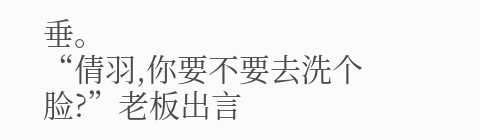垂。
“倩羽,你要不要去洗个脸?”老板出言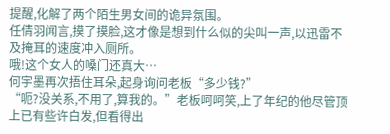提醒,化解了两个陌生男女间的诡异氛围。
任倩羽闻言,摸了摸脸,这才像是想到什么似的尖叫一声,以迅雷不及掩耳的速度冲入厕所。
哦!这个女人的嗓门还真大…
何宇墨再次捂住耳朵,起身询问老板“多少钱?”
“呃?没关系,不用了,算我的。”老板呵呵笑,上了年纪的他尽管顶上已有些许白发,但看得出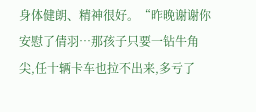身体健朗、精神很好。“昨晚谢谢你安慰了倩羽…那孩子只要一钻牛角尖,任十辆卡车也拉不出来,多亏了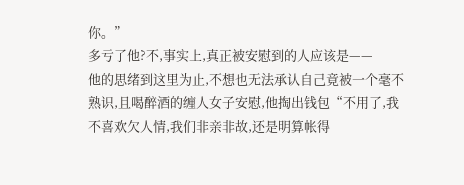你。”
多亏了他?不,事实上,真正被安慰到的人应该是——
他的思绪到这里为止,不想也无法承认自己竟被一个毫不熟识,且喝醉酒的缠人女子安慰,他掏出钱包“不用了,我不喜欢欠人情,我们非亲非故,还是明算帐得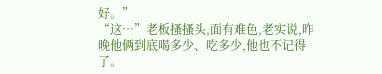好。”
“这…”老板搔搔头,面有难色,老实说,昨晚他俩到底喝多少、吃多少,他也不记得了。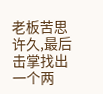老板苦思许久,最后击掌找出一个两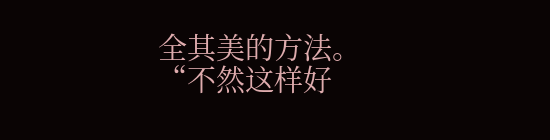全其美的方法。“不然这样好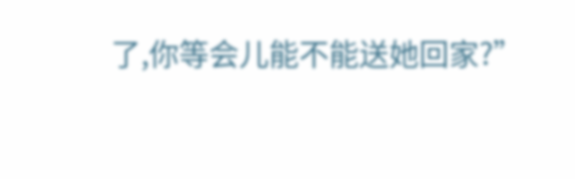了,你等会儿能不能送她回家?”